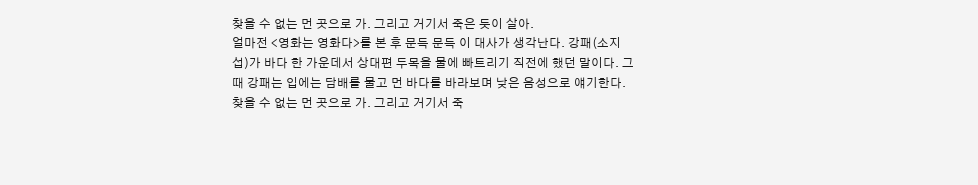찾을 수 없는 먼 곳으로 가. 그리고 거기서 죽은 듯이 살아.
얼마전 <영화는 영화다>를 본 후 문득 문득 이 대사가 생각난다. 강패(소지섭)가 바다 한 가운데서 상대편 두목을 물에 빠트리기 직전에 했던 말이다. 그때 강패는 입에는 담배를 물고 먼 바다를 바라보며 낮은 음성으로 얘기한다. 찾을 수 없는 먼 곳으로 가. 그리고 거기서 죽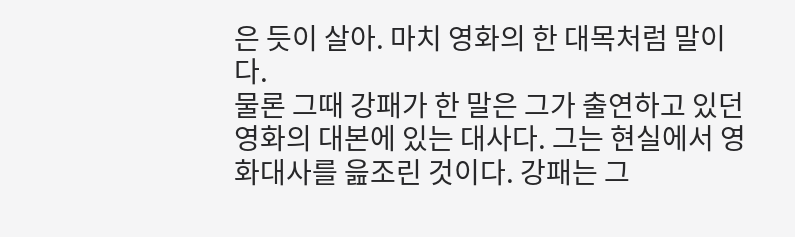은 듯이 살아. 마치 영화의 한 대목처럼 말이다.
물론 그때 강패가 한 말은 그가 출연하고 있던 영화의 대본에 있는 대사다. 그는 현실에서 영화대사를 읊조린 것이다. 강패는 그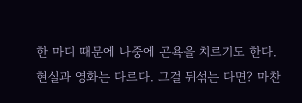한 마디 때문에 나중에 곤욕을 치르기도 한다.
현실과 영화는 다르다. 그걸 뒤섞는 다면? 마찬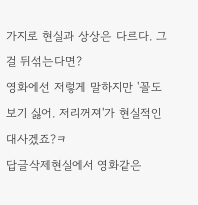가지로 현실과 상상은 다르다. 그걸 뒤섞는다면?
영화에선 저렇게 말하지만 '꼴도 보기 싫어. 저리꺼져'가 현실적인 대사겠죠?ㅋ
답글삭제현실에서 영화같은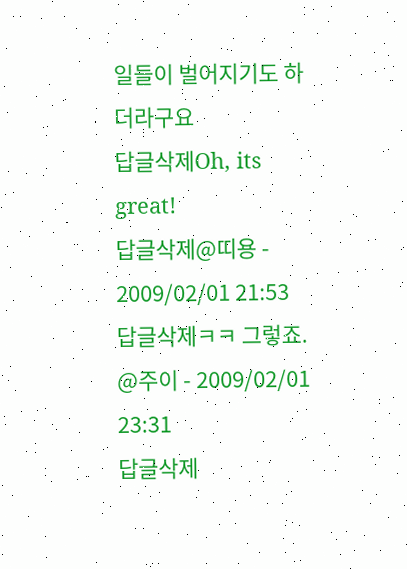일들이 벌어지기도 하더라구요
답글삭제Oh, its great!
답글삭제@띠용 - 2009/02/01 21:53
답글삭제ㅋㅋ 그렇죠.
@주이 - 2009/02/01 23:31
답글삭제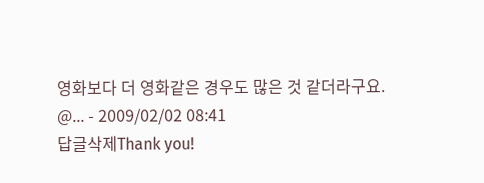영화보다 더 영화같은 경우도 많은 것 같더라구요.
@... - 2009/02/02 08:41
답글삭제Thank you!